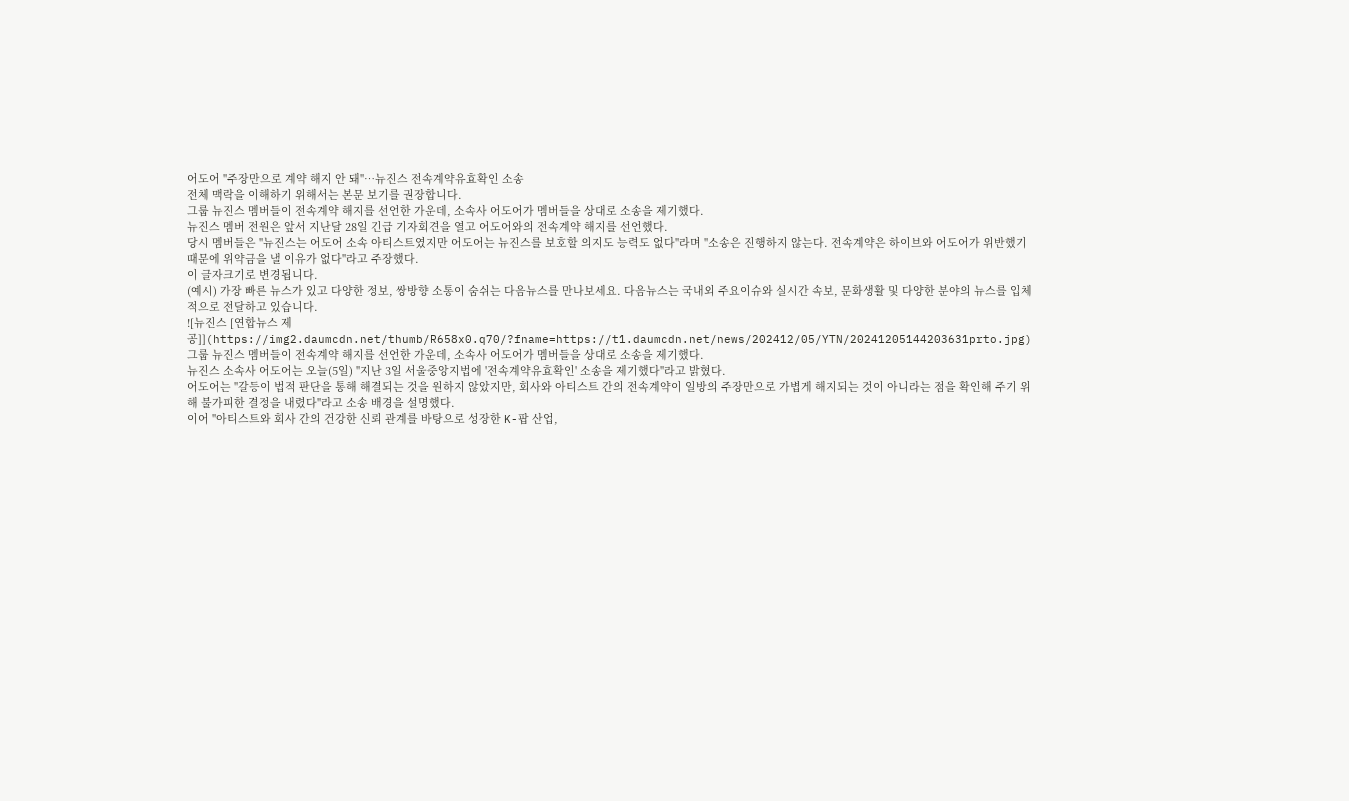어도어 "주장만으로 계약 해지 안 돼"…뉴진스 전속계약유효확인 소송
전체 맥락을 이해하기 위해서는 본문 보기를 권장합니다.
그룹 뉴진스 멤버들이 전속계약 해지를 선언한 가운데, 소속사 어도어가 멤버들을 상대로 소송을 제기했다.
뉴진스 멤버 전원은 앞서 지난달 28일 긴급 기자회견을 열고 어도어와의 전속계약 해지를 선언했다.
당시 멤버들은 "뉴진스는 어도어 소속 아티스트였지만 어도어는 뉴진스를 보호할 의지도 능력도 없다"라며 "소송은 진행하지 않는다. 전속계약은 하이브와 어도어가 위반했기 때문에 위약금을 낼 이유가 없다"라고 주장했다.
이 글자크기로 변경됩니다.
(예시) 가장 빠른 뉴스가 있고 다양한 정보, 쌍방향 소통이 숨쉬는 다음뉴스를 만나보세요. 다음뉴스는 국내외 주요이슈와 실시간 속보, 문화생활 및 다양한 분야의 뉴스를 입체적으로 전달하고 있습니다.
![뉴진스 [연합뉴스 제공]](https://img2.daumcdn.net/thumb/R658x0.q70/?fname=https://t1.daumcdn.net/news/202412/05/YTN/20241205144203631prto.jpg)
그룹 뉴진스 멤버들이 전속계약 해지를 선언한 가운데, 소속사 어도어가 멤버들을 상대로 소송을 제기했다.
뉴진스 소속사 어도어는 오늘(5일) "지난 3일 서울중앙지법에 '전속계약유효확인' 소송을 제기했다"라고 밝혔다.
어도어는 "갈등이 법적 판단을 통해 해결되는 것을 원하지 않았지만, 회사와 아티스트 간의 전속계약이 일방의 주장만으로 가볍게 해지되는 것이 아니라는 점을 확인해 주기 위해 불가피한 결정을 내렸다"라고 소송 배경을 설명했다.
이어 "아티스트와 회사 간의 건강한 신뢰 관계를 바탕으로 성장한 K-팝 산업,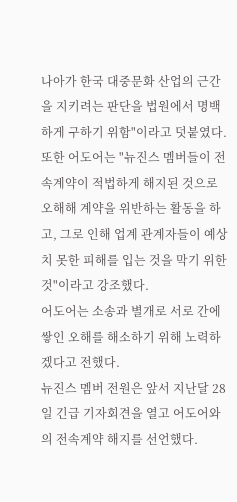나아가 한국 대중문화 산업의 근간을 지키려는 판단을 법원에서 명백하게 구하기 위함"이라고 덧붙였다.
또한 어도어는 "뉴진스 멤버들이 전속계약이 적법하게 해지된 것으로 오해해 계약을 위반하는 활동을 하고, 그로 인해 업계 관계자들이 예상치 못한 피해를 입는 것을 막기 위한 것"이라고 강조했다.
어도어는 소송과 별개로 서로 간에 쌓인 오해를 해소하기 위해 노력하겠다고 전했다.
뉴진스 멤버 전원은 앞서 지난달 28일 긴급 기자회견을 열고 어도어와의 전속계약 해지를 선언했다.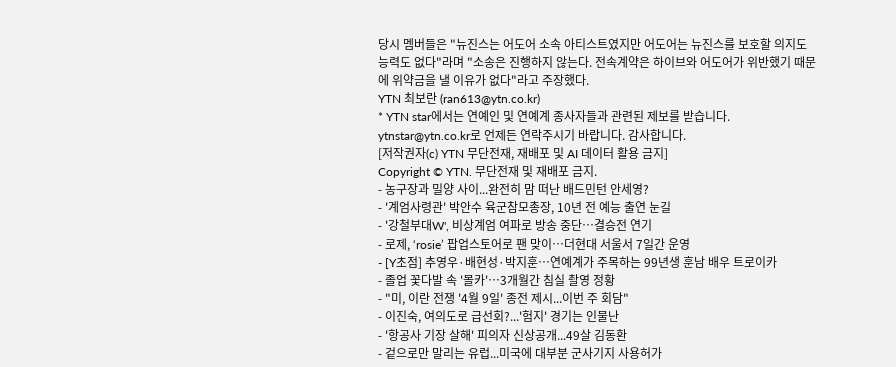당시 멤버들은 "뉴진스는 어도어 소속 아티스트였지만 어도어는 뉴진스를 보호할 의지도 능력도 없다"라며 "소송은 진행하지 않는다. 전속계약은 하이브와 어도어가 위반했기 때문에 위약금을 낼 이유가 없다"라고 주장했다.
YTN 최보란 (ran613@ytn.co.kr)
* YTN star에서는 연예인 및 연예계 종사자들과 관련된 제보를 받습니다.
ytnstar@ytn.co.kr로 언제든 연락주시기 바랍니다. 감사합니다.
[저작권자(c) YTN 무단전재, 재배포 및 AI 데이터 활용 금지]
Copyright © YTN. 무단전재 및 재배포 금지.
- 농구장과 밀양 사이...완전히 맘 떠난 배드민턴 안세영?
- '계엄사령관' 박안수 육군참모총장, 10년 전 예능 출연 눈길
- '강철부대W', 비상계엄 여파로 방송 중단…결승전 연기
- 로제, ‘rosie’ 팝업스토어로 팬 맞이…더현대 서울서 7일간 운영
- [Y초점] 추영우·배현성·박지훈…연예계가 주목하는 99년생 훈남 배우 트로이카
- 졸업 꽃다발 속 '몰카'…3개월간 침실 촬영 정황
- "미, 이란 전쟁 '4월 9일' 종전 제시...이번 주 회담"
- 이진숙, 여의도로 급선회?...'험지' 경기는 인물난
- '항공사 기장 살해' 피의자 신상공개...49살 김동환
- 겉으로만 말리는 유럽...미국에 대부분 군사기지 사용허가